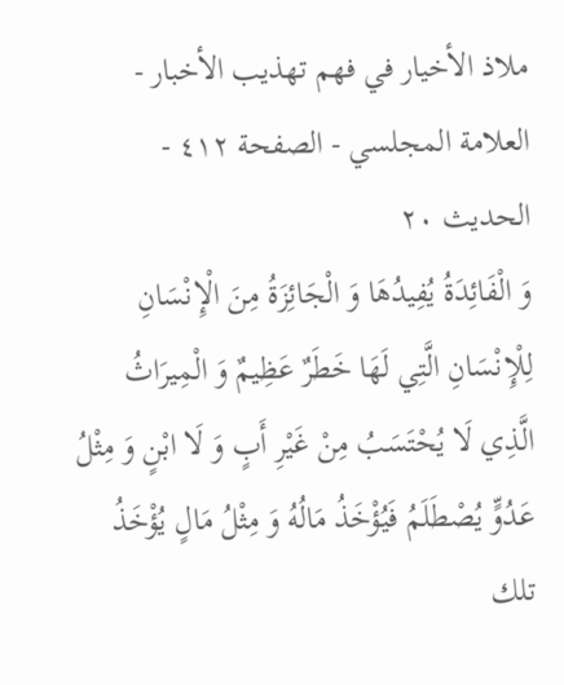ملاذ الأخيار في فهم تهذيب الأخبار - العلامة المجلسي - الصفحة ٤١٢ - الحديث ٢٠
وَ الْفَائِدَةُ يُفِيدُهَا وَ الْجَائِزَةُ مِنَ الْإِنْسَانِ لِلْإِنْسَانِ الَّتِي لَهَا خَطَرٌ عَظِيمٌ وَ الْمِيرَاثُ الَّذِي لَا يُحْتَسَبُ مِنْ غَيْرِ أَبٍ وَ لَا ابْنٍ وَ مِثْلُ عَدُوٍّ يُصْطَلَمُ فَيُؤْخَذُ مَالُهُ وَ مِثْلُ مَالٍ يُؤْخَذُ
تلك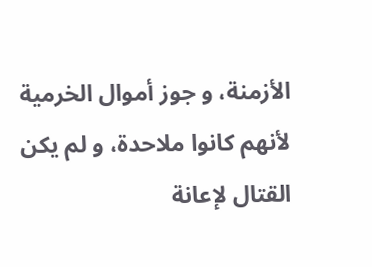الأزمنة، و جوز أموال الخرمية لأنهم كانوا ملاحدة، و لم يكن
القتال لإعانة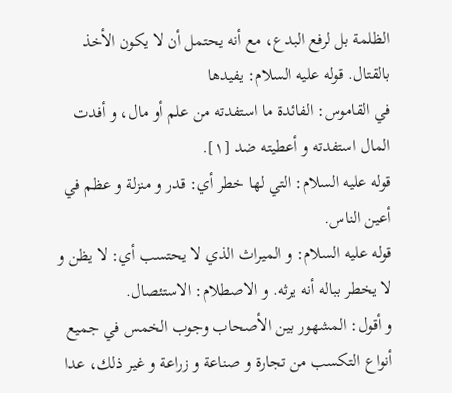الظلمة بل لرفع البدع، مع أنه يحتمل أن لا يكون الأخذ بالقتال. قوله عليه السلام: يفيدها
في القاموس: الفائدة ما استفدته من علم أو مال، و أفدت المال استفدته و أعطيته ضد [١].
قوله عليه السلام: التي لها خطر أي: قدر و منزلة و عظم في أعين الناس.
قوله عليه السلام: و الميراث الذي لا يحتسب أي: لا يظن و لا يخطر بباله أنه يرثه. و الاصطلام: الاستئصال.
و أقول: المشهور بين الأصحاب وجوب الخمس في جميع أنواع التكسب من تجارة و صناعة و زراعة و غير ذلك، عدا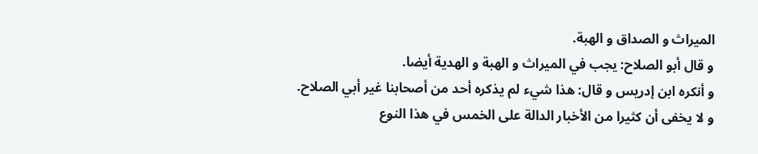الميراث و الصداق و الهبة.
و قال أبو الصلاح: يجب في الميراث و الهبة و الهدية أيضا.
و أنكره ابن إدريس و قال: هذا شيء لم يذكره أحد من أصحابنا غير أبي الصلاح.
و لا يخفى أن كثيرا من الأخبار الدالة على الخمس في هذا النوع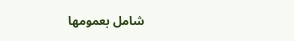شامل بعمومها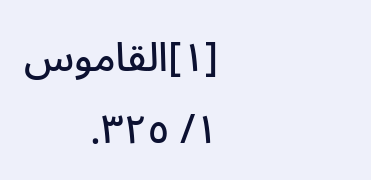[١]القاموس ١/ ٣٢٥.